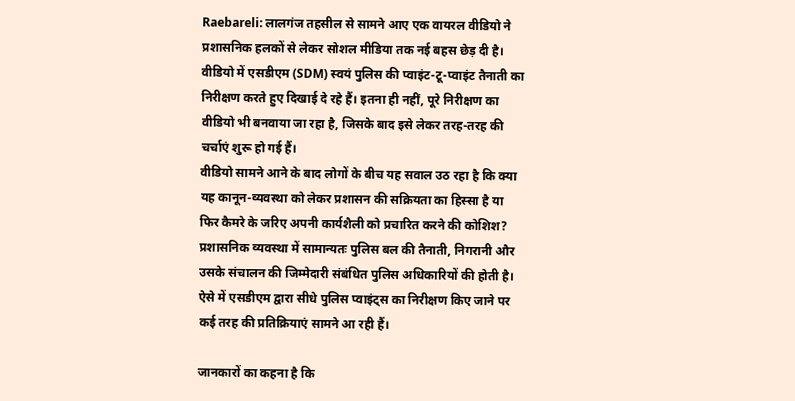Raebareli: लालगंज तहसील से सामने आए एक वायरल वीडियो ने प्रशासनिक हलकों से लेकर सोशल मीडिया तक नई बहस छेड़ दी है। वीडियो में एसडीएम (SDM) स्वयं पुलिस की प्वाइंट-टू-प्वाइंट तैनाती का निरीक्षण करते हुए दिखाई दे रहे हैं। इतना ही नहीं, पूरे निरीक्षण का वीडियो भी बनवाया जा रहा है, जिसके बाद इसे लेकर तरह-तरह की चर्चाएं शुरू हो गई हैं।
वीडियो सामने आने के बाद लोगों के बीच यह सवाल उठ रहा है कि क्या यह कानून-व्यवस्था को लेकर प्रशासन की सक्रियता का हिस्सा है या फिर कैमरे के जरिए अपनी कार्यशैली को प्रचारित करने की कोशिश? प्रशासनिक व्यवस्था में सामान्यतः पुलिस बल की तैनाती, निगरानी और उसके संचालन की जिम्मेदारी संबंधित पुलिस अधिकारियों की होती है। ऐसे में एसडीएम द्वारा सीधे पुलिस प्वाइंट्स का निरीक्षण किए जाने पर कई तरह की प्रतिक्रियाएं सामने आ रही हैं।

जानकारों का कहना है कि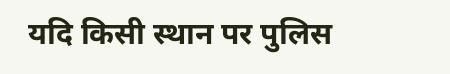यदि किसी स्थान पर पुलिस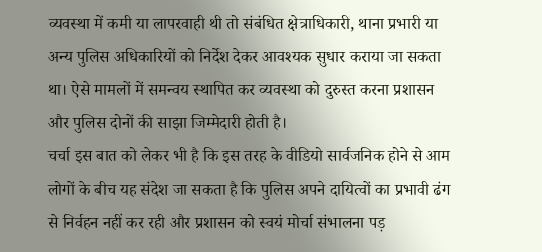व्यवस्था में कमी या लापरवाही थी तो संबंधित क्षेत्राधिकारी, थाना प्रभारी या अन्य पुलिस अधिकारियों को निर्देश देकर आवश्यक सुधार कराया जा सकता था। ऐसे मामलों में समन्वय स्थापित कर व्यवस्था को दुरुस्त करना प्रशासन और पुलिस दोनों की साझा जिम्मेदारी होती है।
चर्चा इस बात को लेकर भी है कि इस तरह के वीडियो सार्वजनिक होने से आम लोगों के बीच यह संदेश जा सकता है कि पुलिस अपने दायित्वों का प्रभावी ढंग से निर्वहन नहीं कर रही और प्रशासन को स्वयं मोर्चा संभालना पड़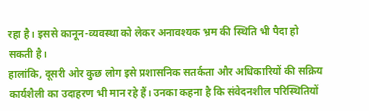रहा है। इससे कानून-व्यवस्था को लेकर अनावश्यक भ्रम की स्थिति भी पैदा हो सकती है।
हालांकि, दूसरी ओर कुछ लोग इसे प्रशासनिक सतर्कता और अधिकारियों की सक्रिय कार्यशैली का उदाहरण भी मान रहे हैं। उनका कहना है कि संवेदनशील परिस्थितियों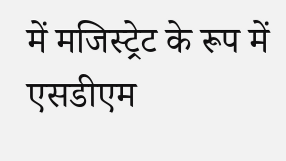में मजिस्ट्रेट के रूप में एसडीएम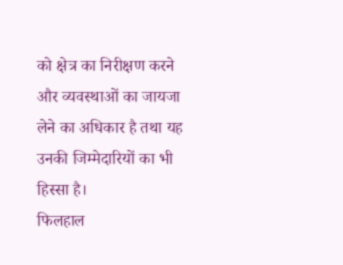को क्षेत्र का निरीक्षण करने और व्यवस्थाओं का जायजा लेने का अधिकार है तथा यह उनकी जिम्मेदारियों का भी हिस्सा है।
फिलहाल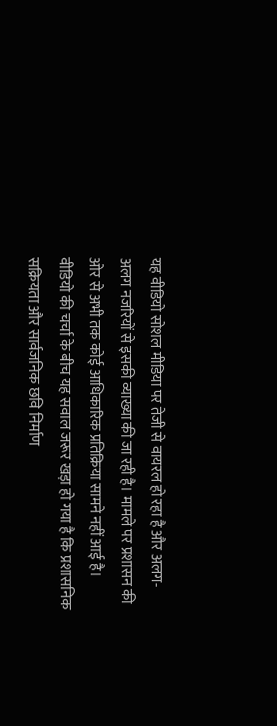यह वीडियो सोशल मीडिया पर तेजी से वायरल हो रहा है और अलग-अलग नजरियों से इसकी व्याख्या की जा रही है। मामले पर प्रशासन की ओर से अभी तक कोई आधिकारिक प्रतिक्रिया सामने नहीं आई है। वीडियो की चर्चा के बीच यह सवाल जरूर खड़ा हो गया है कि प्रशासनिक सक्रियता और सार्वजनिक छवि निर्माण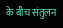के बीच संतुलन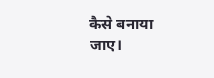कैसे बनाया जाए।